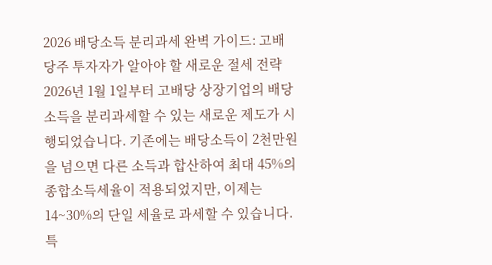2026 배당소득 분리과세 완벽 가이드: 고배당주 투자자가 알아야 할 새로운 절세 전략
2026년 1월 1일부터 고배당 상장기업의 배당소득을 분리과세할 수 있는 새로운 제도가 시행되었습니다. 기존에는 배당소득이 2천만원을 넘으면 다른 소득과 합산하여 최대 45%의 종합소득세율이 적용되었지만, 이제는 14~30%의 단일 세율로 과세할 수 있습니다.
특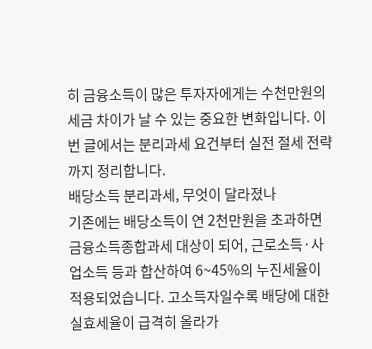히 금융소득이 많은 투자자에게는 수천만원의 세금 차이가 날 수 있는 중요한 변화입니다. 이번 글에서는 분리과세 요건부터 실전 절세 전략까지 정리합니다.
배당소득 분리과세, 무엇이 달라졌나
기존에는 배당소득이 연 2천만원을 초과하면 금융소득종합과세 대상이 되어, 근로소득·사업소득 등과 합산하여 6~45%의 누진세율이 적용되었습니다. 고소득자일수록 배당에 대한 실효세율이 급격히 올라가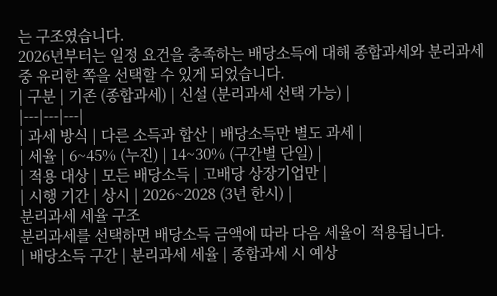는 구조였습니다.
2026년부터는 일정 요건을 충족하는 배당소득에 대해 종합과세와 분리과세 중 유리한 쪽을 선택할 수 있게 되었습니다.
| 구분 | 기존 (종합과세) | 신설 (분리과세 선택 가능) |
|---|---|---|
| 과세 방식 | 다른 소득과 합산 | 배당소득만 별도 과세 |
| 세율 | 6~45% (누진) | 14~30% (구간별 단일) |
| 적용 대상 | 모든 배당소득 | 고배당 상장기업만 |
| 시행 기간 | 상시 | 2026~2028 (3년 한시) |
분리과세 세율 구조
분리과세를 선택하면 배당소득 금액에 따라 다음 세율이 적용됩니다.
| 배당소득 구간 | 분리과세 세율 | 종합과세 시 예상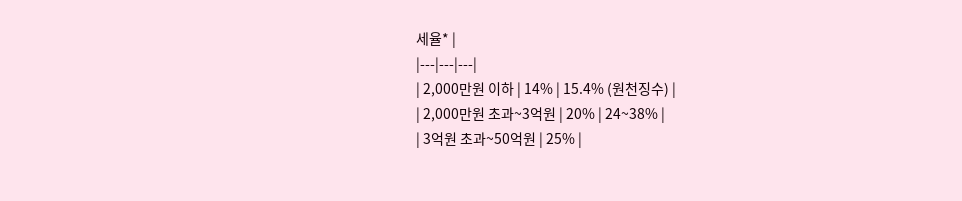세율* |
|---|---|---|
| 2,000만원 이하 | 14% | 15.4% (원천징수) |
| 2,000만원 초과~3억원 | 20% | 24~38% |
| 3억원 초과~50억원 | 25% |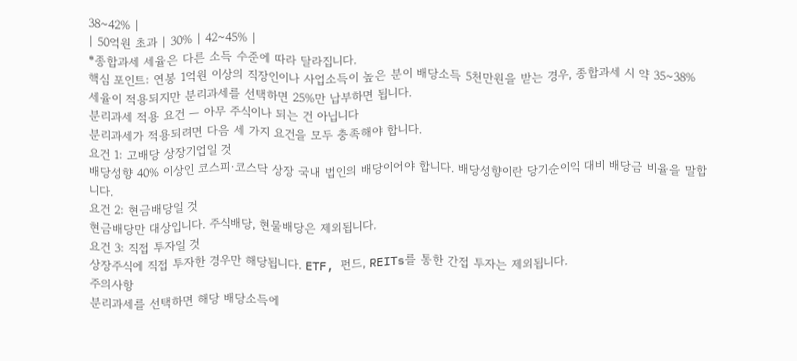38~42% |
| 50억원 초과 | 30% | 42~45% |
*종합과세 세율은 다른 소득 수준에 따라 달라집니다.
핵심 포인트: 연봉 1억원 이상의 직장인이나 사업소득이 높은 분이 배당소득 5천만원을 받는 경우, 종합과세 시 약 35~38% 세율이 적용되지만 분리과세를 선택하면 25%만 납부하면 됩니다.
분리과세 적용 요건 — 아무 주식이나 되는 건 아닙니다
분리과세가 적용되려면 다음 세 가지 요건을 모두 충족해야 합니다.
요건 1: 고배당 상장기업일 것
배당성향 40% 이상인 코스피·코스닥 상장 국내 법인의 배당이어야 합니다. 배당성향이란 당기순이익 대비 배당금 비율을 말합니다.
요건 2: 현금배당일 것
현금배당만 대상입니다. 주식배당, 현물배당은 제외됩니다.
요건 3: 직접 투자일 것
상장주식에 직접 투자한 경우만 해당됩니다. ETF, 펀드, REITs를 통한 간접 투자는 제외됩니다.
주의사항
분리과세를 선택하면 해당 배당소득에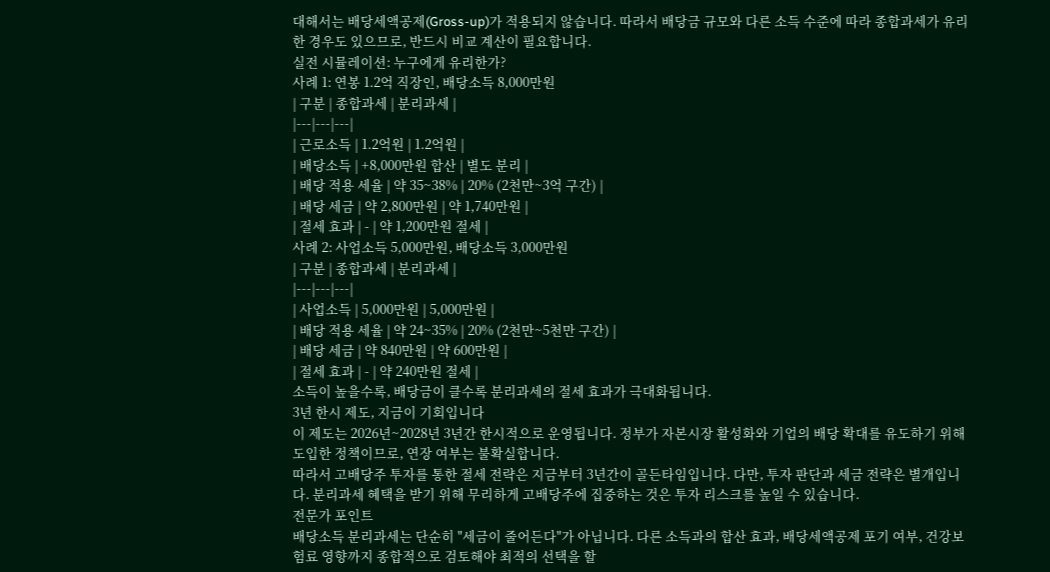대해서는 배당세액공제(Gross-up)가 적용되지 않습니다. 따라서 배당금 규모와 다른 소득 수준에 따라 종합과세가 유리한 경우도 있으므로, 반드시 비교 계산이 필요합니다.
실전 시뮬레이션: 누구에게 유리한가?
사례 1: 연봉 1.2억 직장인, 배당소득 8,000만원
| 구분 | 종합과세 | 분리과세 |
|---|---|---|
| 근로소득 | 1.2억원 | 1.2억원 |
| 배당소득 | +8,000만원 합산 | 별도 분리 |
| 배당 적용 세율 | 약 35~38% | 20% (2천만~3억 구간) |
| 배당 세금 | 약 2,800만원 | 약 1,740만원 |
| 절세 효과 | - | 약 1,200만원 절세 |
사례 2: 사업소득 5,000만원, 배당소득 3,000만원
| 구분 | 종합과세 | 분리과세 |
|---|---|---|
| 사업소득 | 5,000만원 | 5,000만원 |
| 배당 적용 세율 | 약 24~35% | 20% (2천만~5천만 구간) |
| 배당 세금 | 약 840만원 | 약 600만원 |
| 절세 효과 | - | 약 240만원 절세 |
소득이 높을수록, 배당금이 클수록 분리과세의 절세 효과가 극대화됩니다.
3년 한시 제도, 지금이 기회입니다
이 제도는 2026년~2028년 3년간 한시적으로 운영됩니다. 정부가 자본시장 활성화와 기업의 배당 확대를 유도하기 위해 도입한 정책이므로, 연장 여부는 불확실합니다.
따라서 고배당주 투자를 통한 절세 전략은 지금부터 3년간이 골든타임입니다. 다만, 투자 판단과 세금 전략은 별개입니다. 분리과세 혜택을 받기 위해 무리하게 고배당주에 집중하는 것은 투자 리스크를 높일 수 있습니다.
전문가 포인트
배당소득 분리과세는 단순히 "세금이 줄어든다"가 아닙니다. 다른 소득과의 합산 효과, 배당세액공제 포기 여부, 건강보험료 영향까지 종합적으로 검토해야 최적의 선택을 할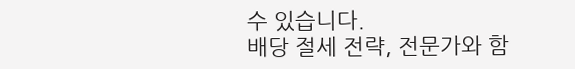수 있습니다.
배당 절세 전략, 전문가와 함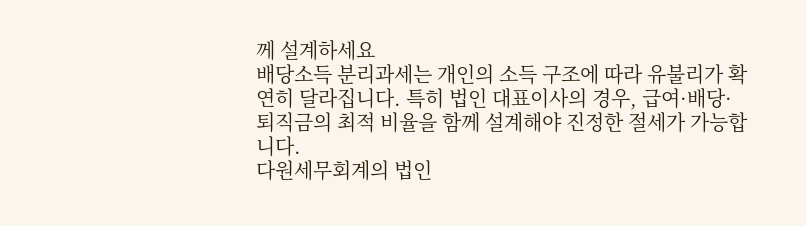께 설계하세요
배당소득 분리과세는 개인의 소득 구조에 따라 유불리가 확연히 달라집니다. 특히 법인 대표이사의 경우, 급여·배당·퇴직금의 최적 비율을 함께 설계해야 진정한 절세가 가능합니다.
다원세무회계의 법인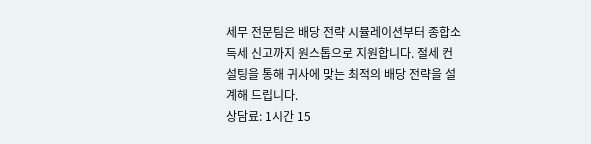세무 전문팀은 배당 전략 시뮬레이션부터 종합소득세 신고까지 원스톱으로 지원합니다. 절세 컨설팅을 통해 귀사에 맞는 최적의 배당 전략을 설계해 드립니다.
상담료: 1시간 15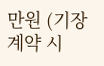만원 (기장 계약 시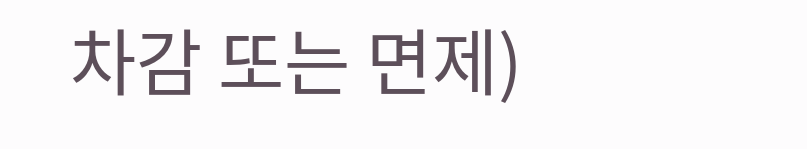차감 또는 면제)